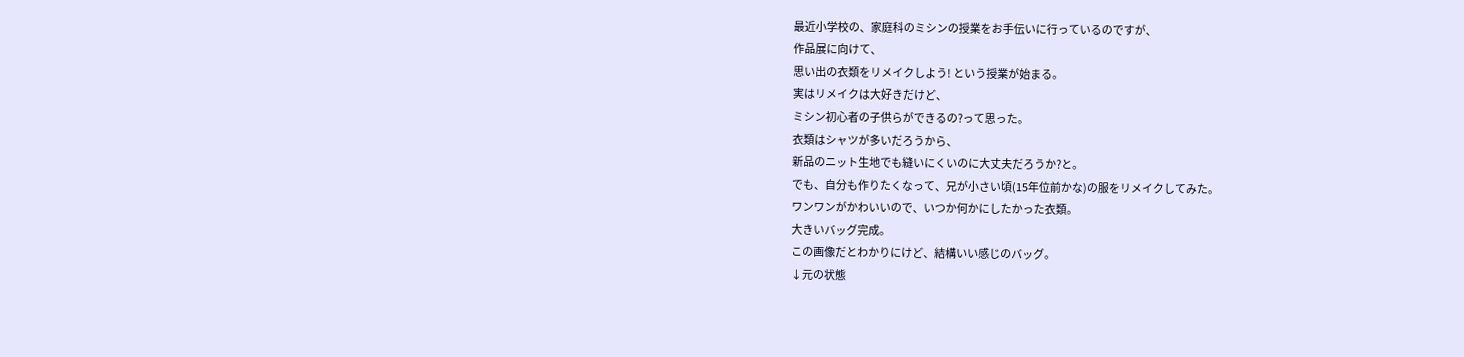最近小学校の、家庭科のミシンの授業をお手伝いに行っているのですが、
作品展に向けて、
思い出の衣類をリメイクしよう! という授業が始まる。
実はリメイクは大好きだけど、
ミシン初心者の子供らができるの?って思った。
衣類はシャツが多いだろうから、
新品のニット生地でも縫いにくいのに大丈夫だろうか?と。
でも、自分も作りたくなって、兄が小さい頃(15年位前かな)の服をリメイクしてみた。
ワンワンがかわいいので、いつか何かにしたかった衣類。
大きいバッグ完成。
この画像だとわかりにけど、結構いい感じのバッグ。
↓元の状態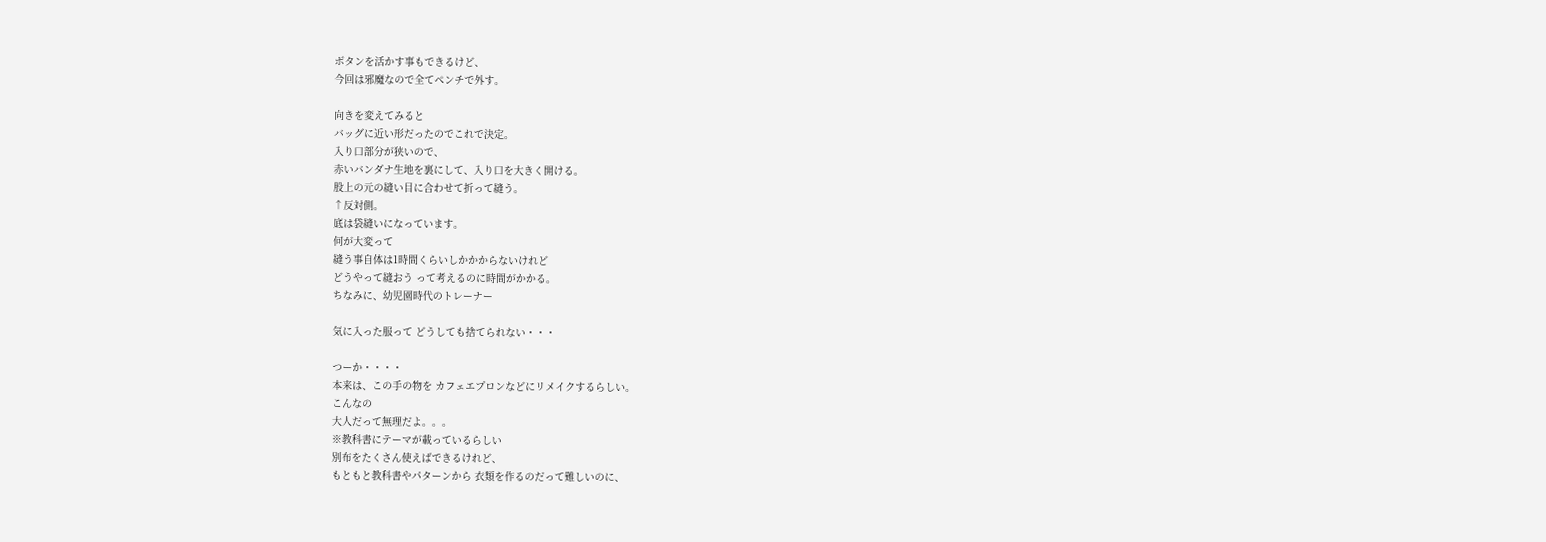ボタンを活かす事もできるけど、
今回は邪魔なので全てペンチで外す。

向きを変えてみると
バッグに近い形だったのでこれで決定。
入り口部分が狭いので、
赤いバンダナ生地を裏にして、入り口を大きく開ける。
股上の元の縫い目に合わせて折って縫う。
↑反対側。
底は袋縫いになっています。
何が大変って
縫う事自体は1時間くらいしかかからないけれど
どうやって縫おう って考えるのに時間がかかる。
ちなみに、幼児園時代のトレーナー

気に入った服って どうしても捨てられない・・・

つーか・・・・
本来は、この手の物を カフェエプロンなどにリメイクするらしい。
こんなの
大人だって無理だよ。。。
※教科書にテーマが載っているらしい
別布をたくさん使えばできるけれど、
もともと教科書やパターンから 衣類を作るのだって難しいのに、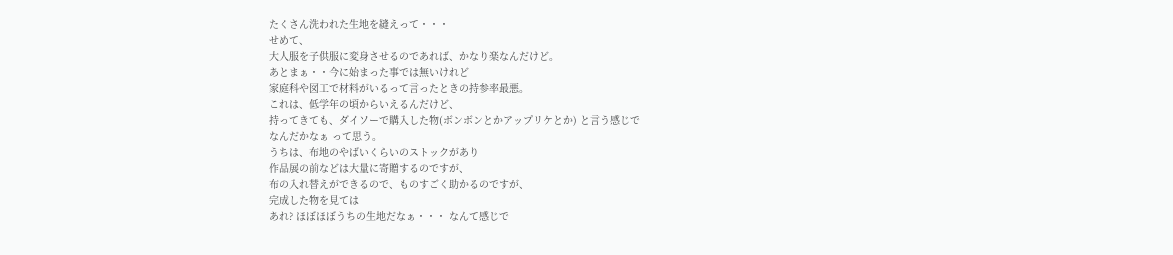たくさん洗われた生地を縫えって・・・
せめて、
大人服を子供服に変身させるのであれば、かなり楽なんだけど。
あとまぁ・・今に始まった事では無いけれど
家庭科や図工で材料がいるって言ったときの持参率最悪。
これは、低学年の頃からいえるんだけど、
持ってきても、ダイソーで購入した物(ボンボンとかアップリケとか) と言う感じで
なんだかなぁ って思う。
うちは、布地のやばいくらいのストックがあり
作品展の前などは大量に寄贈するのですが、
布の入れ替えができるので、ものすごく助かるのですが、
完成した物を見ては
あれ? ほぼほぼうちの生地だなぁ・・・ なんて感じで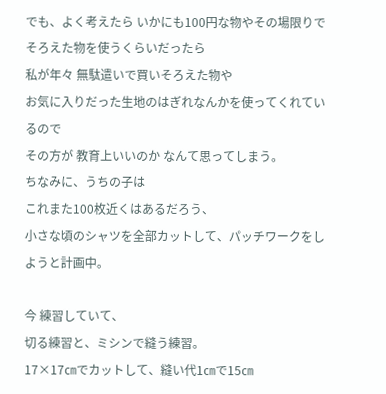でも、よく考えたら いかにも100円な物やその場限りでそろえた物を使うくらいだったら
私が年々 無駄遣いで買いそろえた物や
お気に入りだった生地のはぎれなんかを使ってくれているので
その方が 教育上いいのか なんて思ってしまう。
ちなみに、うちの子は
これまた100枚近くはあるだろう、
小さな頃のシャツを全部カットして、パッチワークをしようと計画中。

今 練習していて、
切る練習と、ミシンで縫う練習。
17×17㎝でカットして、縫い代1㎝で15㎝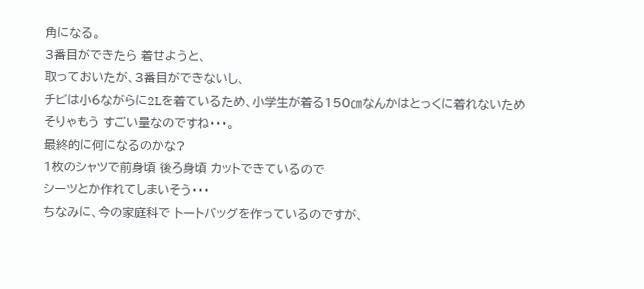角になる。
3番目ができたら 着せようと、
取っておいたが、3番目ができないし、
チビは小6ながらに2Lを着ているため、小学生が着る150㎝なんかはとっくに着れないため
そりゃもう すごい量なのですね・・・。
最終的に何になるのかな?
1枚のシャツで前身頃 後ろ身頃 カットできているので
シーツとか作れてしまいそう・・・
ちなみに、今の家庭科で トートバッグを作っているのですが、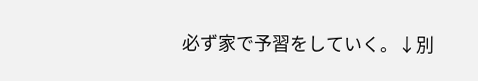必ず家で予習をしていく。↓別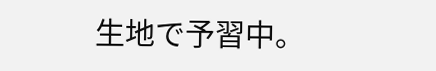生地で予習中。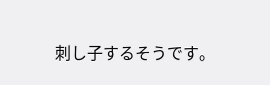刺し子するそうです。